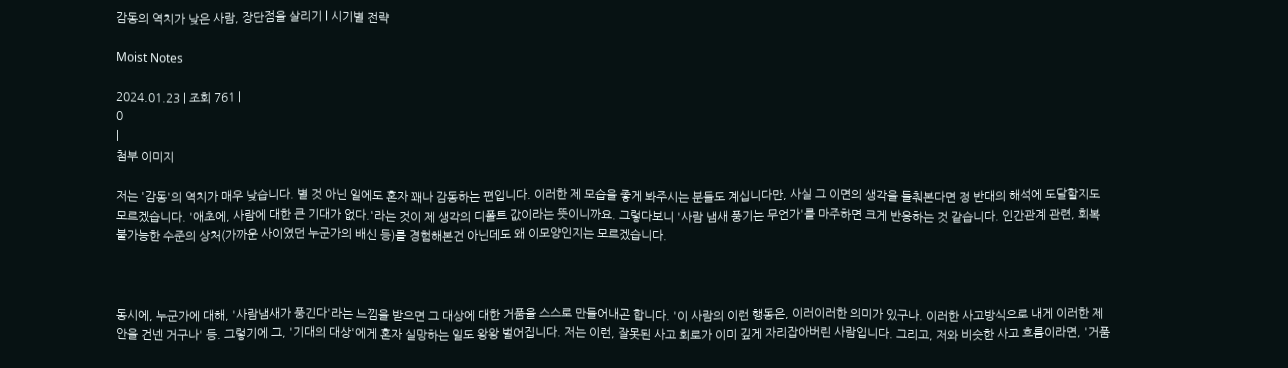감동의 역치가 낮은 사람, 장단점을 살리기 l 시기별 전략

Moist Notes

2024.01.23 | 조회 761 |
0
|
첨부 이미지

저는 '감동'의 역치가 매우 낮습니다. 별 것 아닌 일에도 혼자 꽤나 감동하는 편입니다. 이러한 제 모습을 좋게 봐주시는 분들도 계십니다만, 사실 그 이면의 생각을 들춰본다면 정 반대의 해석에 도달할지도 모르겠습니다. '애초에, 사람에 대한 큰 기대가 없다.'라는 것이 제 생각의 디폴트 값이라는 뜻이니까요. 그렇다보니 '사람 냄새 풍기는 무언가'를 마주하면 크게 반응하는 것 같습니다. 인간관계 관련, 회복 불가능한 수준의 상처(가까운 사이였던 누군가의 배신 등)를 경험해본건 아닌데도 왜 이모양인지는 모르겠습니다.



동시에, 누군가에 대해, '사람냄새가 풍긴다'라는 느낌을 받으면 그 대상에 대한 거품을 스스로 만들어내곤 합니다. '이 사람의 이런 행동은, 이러이러한 의미가 있구나. 이러한 사고방식으로 내게 이러한 제안을 건넨 거구나' 등. 그렇기에 그, '기대의 대상'에게 혼자 실망하는 일도 왕왕 벌어집니다. 저는 이런, 잘못된 사고 회로가 이미 깊게 자리잡아버린 사람입니다. 그리고, 저와 비슷한 사고 흐름이라면, '거품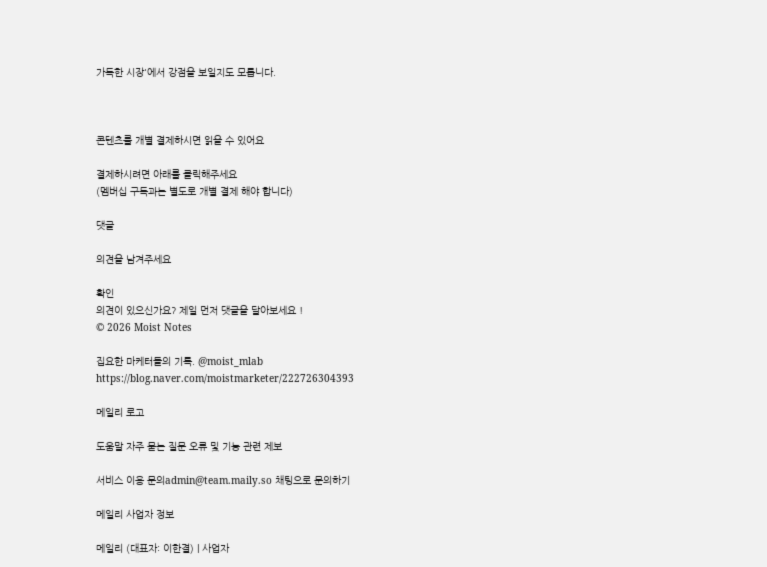가득한 시장'에서 강점을 보일지도 모릅니다.



콘텐츠를 개별 결제하시면 읽을 수 있어요

결제하시려면 아래를 클릭해주세요
(멤버십 구독과는 별도로 개별 결제 해야 합니다)

댓글

의견을 남겨주세요

확인
의견이 있으신가요? 제일 먼저 댓글을 달아보세요 !
© 2026 Moist Notes

집요한 마케터들의 기록. @moist_mlab https://blog.naver.com/moistmarketer/222726304393

메일리 로고

도움말 자주 묻는 질문 오류 및 기능 관련 제보

서비스 이용 문의admin@team.maily.so 채팅으로 문의하기

메일리 사업자 정보

메일리 (대표자: 이한결) | 사업자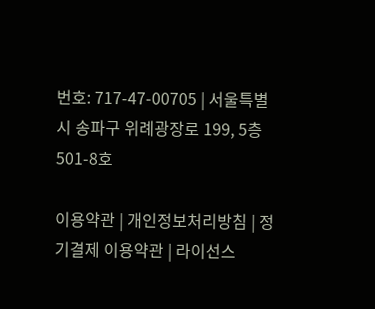번호: 717-47-00705 | 서울특별시 송파구 위례광장로 199, 5층 501-8호

이용약관 | 개인정보처리방침 | 정기결제 이용약관 | 라이선스